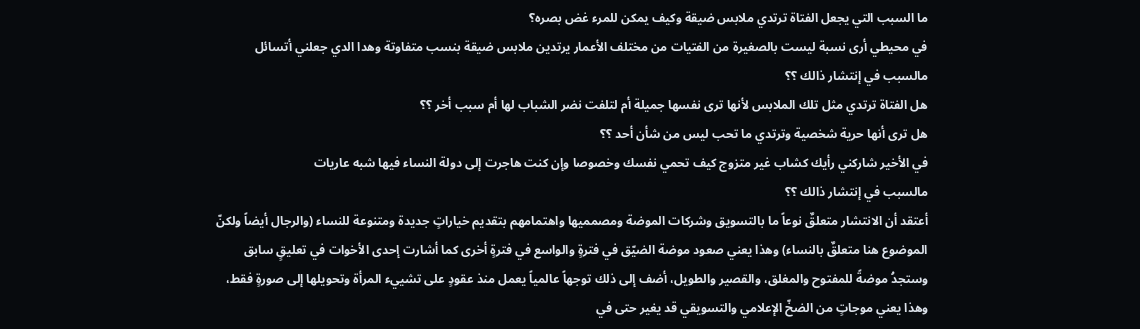ما السبب التي يجعل الفتاة ترتدي ملابس ضيقة وكيف يمكن للمرء غض بصره؟
في محيطي أرى نسبة ليست بالصغيرة من الفتيات من مختلف الأعمار يرتدين ملابس ضيقة بنسب متفاوتة وهدا الدي جعلني أتسائل مالسبب في إنتشار ذالك ؟؟
هل الفتاة ترتدي مثل تلك الملابس لأنها ترى نفسها جميلة أم لتلفت نضر الشباب لها أم سبب أخر ؟؟
هل ترى أنها حرية شخصية وترتدي ما تحب ليس من شأن أحد ؟؟
في الأخير شاركني رأيك كشاب غير متزوج كيف تحمي نفسك وخصوصا وإن كنت هاجرت إلى دولة النساء فيها شبه عاريات
مالسبب في إنتشار ذالك ؟؟
أعتقد أن الانتشار متعلقٌ نوعاً ما بالتسويق وشركات الموضة ومصمميها واهتمامهم بتقديم خياراتٍ جديدة ومتنوعة للنساء (والرجال أيضاً ولكنّ الموضوع هنا متعلقٌ بالنساء) وهذا يعني صعود موضة الضيّق في فترةٍ والواسع في فترةٍ أخرى كما أشارت إحدى الأخوات في تعليقٍ سابق وستجدُ موضةً للمفتوح والمغلق، والقصير والطويل، أضف إلى ذلك توجهاً عالمياً يعمل منذ عقودٍ على تشييء المرأة وتحويلها إلى صورةٍ فقط، وهذا يعني موجاتٍ من الضخّ الإعلامي والتسويقي قد يغير حتى في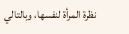نظرة المرأة لنفسها، وبالتالي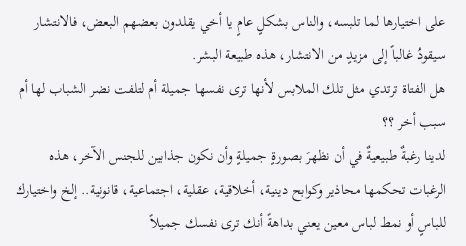على اختيارها لما تلبسه، والناس بشكلٍ عامٍ يا أخي يقلدون بعضهم البعض، فالانتشار سيقودُ غالباً إلى مزيدٍ من الانتشار، هذه طبيعة البشر.
هل الفتاة ترتدي مثل تلك الملابس لأنها ترى نفسها جميلة أم لتلفت نضر الشباب لها أم سبب أخر ؟؟
لدينا رغبةٌ طبيعيةٌ في أن نظهرَ بصورةٍ جميلةٍ وأن نكون جذابين للجنس الآخر، هذه الرغبات تحكمها محاذير وكوابح دينية، أخلاقية، عقلية، اجتماعية، قانونية.. إلخ واختيارك للباسٍ أو نمط لباس معين يعني بداهةً أنك ترى نفسك جميلاً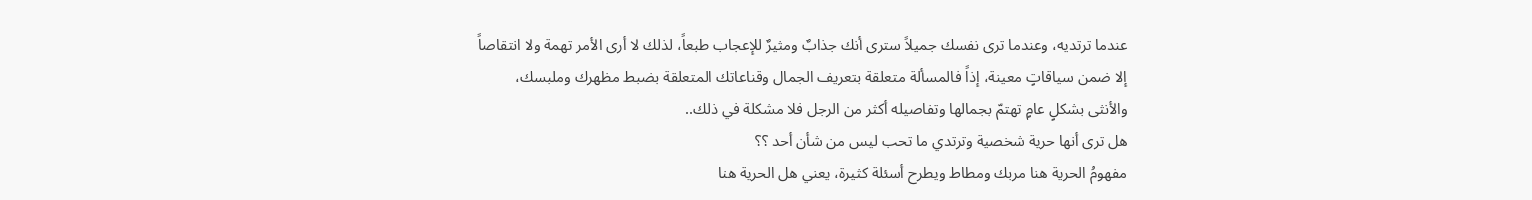عندما ترتديه، وعندما ترى نفسك جميلاً سترى أنك جذابٌ ومثيرٌ للإعجاب طبعاً، لذلك لا أرى الأمر تهمة ولا انتقاصاً إلا ضمن سياقاتٍ معينة، إذاً فالمسألة متعلقة بتعريف الجمال وقناعاتك المتعلقة بضبط مظهرك وملبسك، والأنثى بشكلٍ عامٍ تهتمّ بجمالها وتفاصيله أكثر من الرجل فلا مشكلة في ذلك..
هل ترى أنها حرية شخصية وترتدي ما تحب ليس من شأن أحد ؟؟
مفهومُ الحرية هنا مربك ومطاط ويطرح أسئلة كثيرة، يعني هل الحرية هنا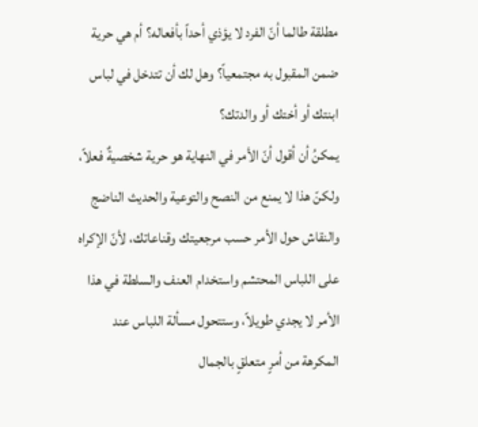مطلقة طالما أنّ الفرد لا يؤذي أحداً بأفعاله؟ أم هي حرية ضمن المقبول به مجتمعياً؟ وهل لك أن تتدخل في لباس ابنتك أو أختك أو والدتك؟
يمكنُ أن أقول أنّ الأمر في النهاية هو حرية شخصيةٌ فعلاً، ولكنّ هذا لا يمنع من النصح والتوعية والحديث الناضج والنقاش حول الأمر حسب مرجعيتك وقناعاتك، لأنّ الإكراه على اللباس المحتشم واستخدام العنف والسلطة في هذا الأمر لا يجدي طويلاً، وستتحول مسألة اللباس عند المكرهة من أمرٍ متعلقٍ بالجمال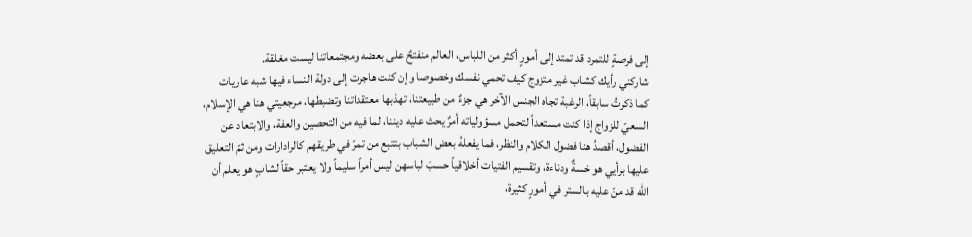إلى فرصةٍ للتمرد قد تمتد إلى أمورٍ أكثر من اللباس، العالم منفتحٌ على بعضه ومجتمعاتنا ليست مغلقة.
شاركني رأيك كشاب غير متزوج كيف تحمي نفسك وخصوصا وإن كنت هاجرت إلى دولة النساء فيها شبه عاريات
كما ذكرتُ سابقاً، الرغبة تجاه الجنس الآخر هي جزءٌ من طبيعتنا، تهذبها معتقداتنا وتضبطها، مرجعيتي هنا هي الإسلام، السعيّ للزواج إذا كنت مستعداً لتحمل مسؤولياته أمرٌ يحث عليه ديننا، لما فيه من التحصين والعفة، والابتعاد عن الفضول، أقصدُ هنا فضول الكلام والنظر، فما يفعلهُ بعض الشباب بتتبع من تمرّ في طريقهم كالرادارات ومن ثمّ التعليق عليها برأيي هو خسةٌ ودناءة، وتقسيم الفتيات أخلاقياً حسبَ لباسهن ليس أمراً سليماً ولا يعتبر حقاً لشابٍ هو يعلم أن الله قد منّ عليه بالستر في أمورٍ كثيرة،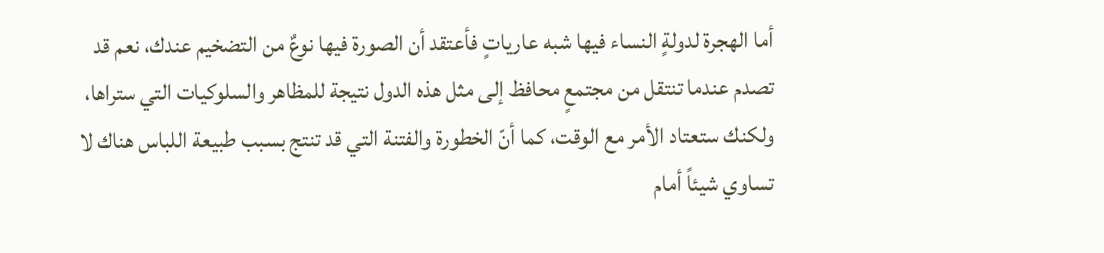أما الهجرة لدولةٍ النساء فيها شبه عارياتٍ فأعتقد أن الصورة فيها نوعٌ من التضخيم عندك، نعم قد تصدم عندما تنتقل من مجتمعٍ محافظ إلى مثل هذه الدول نتيجة للمظاهر والسلوكيات التي ستراها، ولكنك ستعتاد الأمر مع الوقت، كما أنّ الخطورة والفتنة التي قد تنتج بسبب طبيعة اللباس هناك لا تساوي شيئاً أمام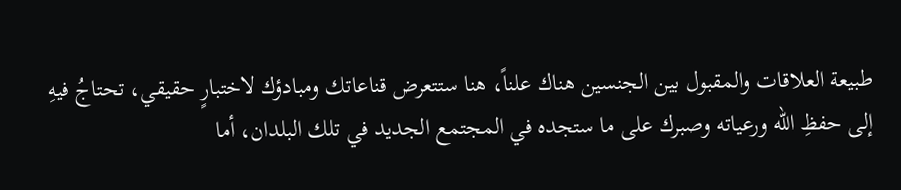طبيعة العلاقات والمقبول بين الجنسين هناك علناً، هنا ستتعرض قناعاتك ومبادؤك لاختبارٍ حقيقي، تحتاجُ فيهِ إلى حفظِ الله ورعياته وصبرك على ما ستجده في المجتمع الجديد في تلك البلدان، أما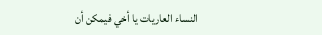النساء العاريات يا أخي فيمكن أن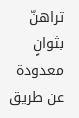تراهنّ بثوانٍ معدودة عن طريق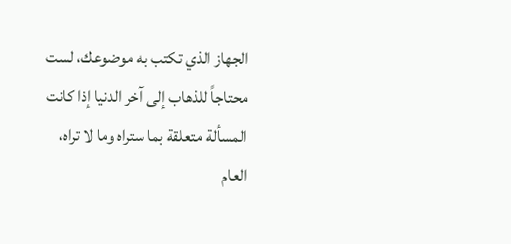الجهاز الذي تكتب به موضوعك، لست محتاجاً للذهاب إلى آخر الدنيا إذا كانت المسألة متعلقة بما ستراه وما لا تراه، العام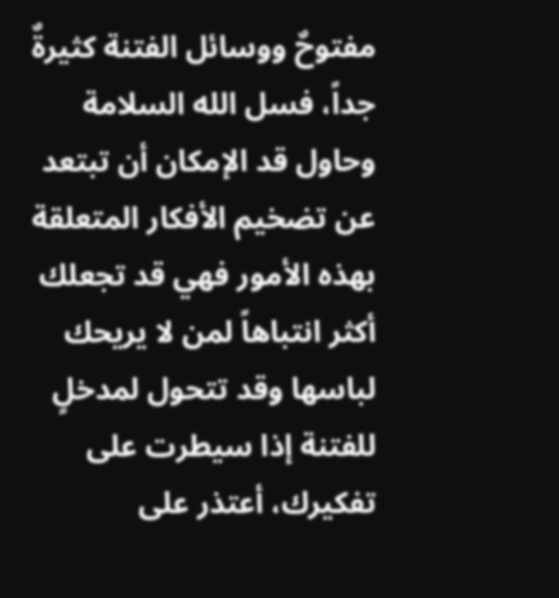مفتوحٌ ووسائل الفتنة كثيرةٌ جداً، فسل الله السلامة وحاول قد الإمكان أن تبتعد عن تضخيم الأفكار المتعلقة بهذه الأمور فهي قد تجعلك أكثر انتباهاً لمن لا يريحك لباسها وقد تتحول لمدخلٍ للفتنة إذا سيطرت على تفكيرك، أعتذر على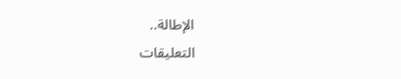الإطالة..
التعليقات